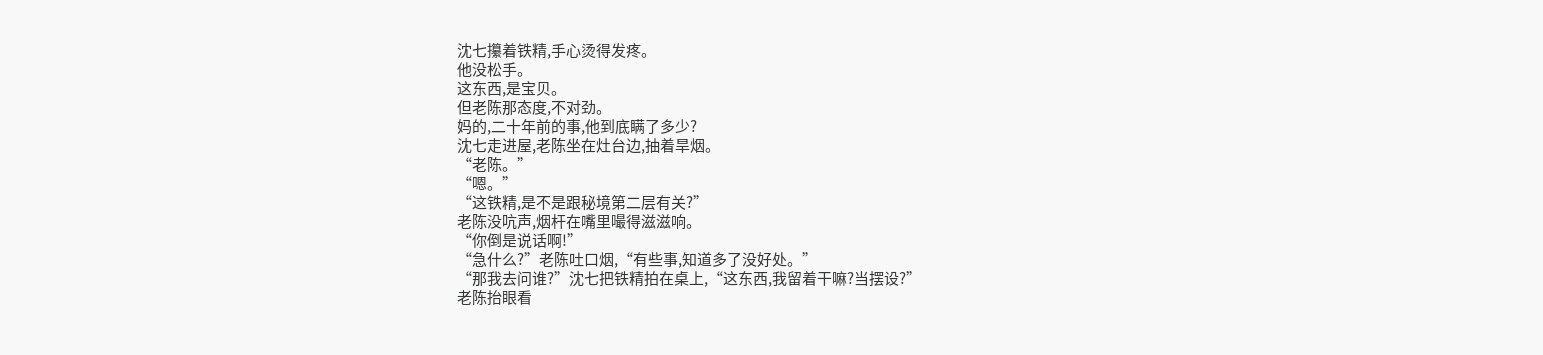沈七攥着铁精,手心烫得发疼。
他没松手。
这东西,是宝贝。
但老陈那态度,不对劲。
妈的,二十年前的事,他到底瞒了多少?
沈七走进屋,老陈坐在灶台边,抽着旱烟。
“老陈。”
“嗯。”
“这铁精,是不是跟秘境第二层有关?”
老陈没吭声,烟杆在嘴里嘬得滋滋响。
“你倒是说话啊!”
“急什么?”老陈吐口烟,“有些事,知道多了没好处。”
“那我去问谁?”沈七把铁精拍在桌上,“这东西,我留着干嘛?当摆设?”
老陈抬眼看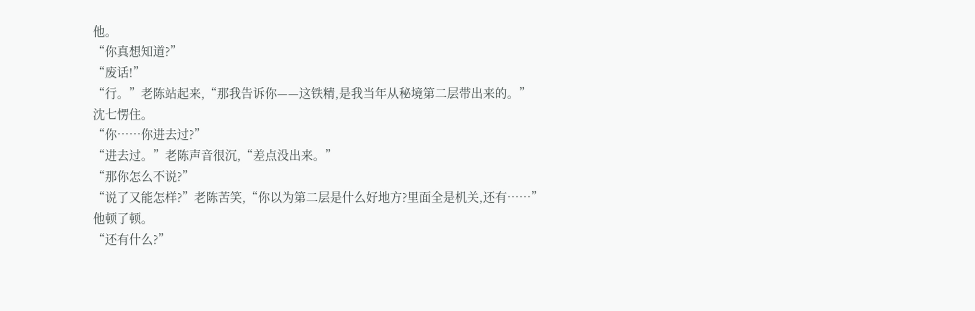他。
“你真想知道?”
“废话!”
“行。”老陈站起来,“那我告诉你——这铁精,是我当年从秘境第二层带出来的。”
沈七愣住。
“你……你进去过?”
“进去过。”老陈声音很沉,“差点没出来。”
“那你怎么不说?”
“说了又能怎样?”老陈苦笑,“你以为第二层是什么好地方?里面全是机关,还有……”
他顿了顿。
“还有什么?”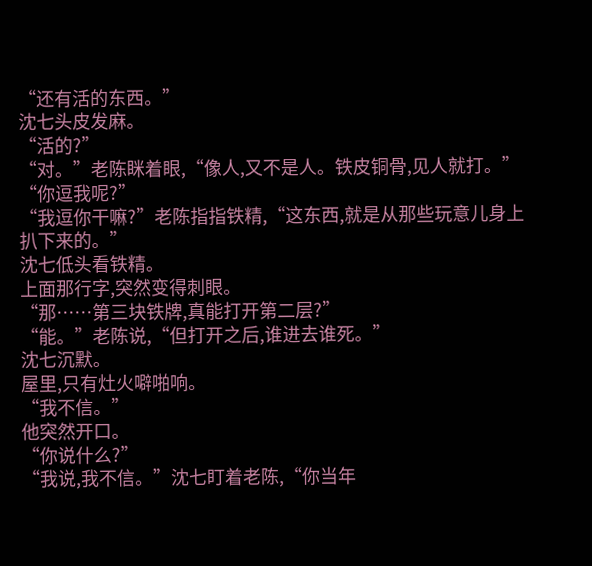“还有活的东西。”
沈七头皮发麻。
“活的?”
“对。”老陈眯着眼,“像人,又不是人。铁皮铜骨,见人就打。”
“你逗我呢?”
“我逗你干嘛?”老陈指指铁精,“这东西,就是从那些玩意儿身上扒下来的。”
沈七低头看铁精。
上面那行字,突然变得刺眼。
“那……第三块铁牌,真能打开第二层?”
“能。”老陈说,“但打开之后,谁进去谁死。”
沈七沉默。
屋里,只有灶火噼啪响。
“我不信。”
他突然开口。
“你说什么?”
“我说,我不信。”沈七盯着老陈,“你当年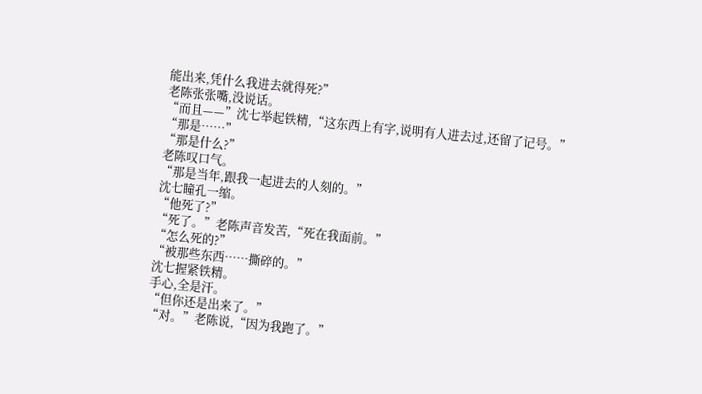能出来,凭什么我进去就得死?”
老陈张张嘴,没说话。
“而且——”沈七举起铁精,“这东西上有字,说明有人进去过,还留了记号。”
“那是……”
“那是什么?”
老陈叹口气。
“那是当年,跟我一起进去的人刻的。”
沈七瞳孔一缩。
“他死了?”
“死了。”老陈声音发苦,“死在我面前。”
“怎么死的?”
“被那些东西……撕碎的。”
沈七握紧铁精。
手心,全是汗。
“但你还是出来了。”
“对。”老陈说,“因为我跑了。”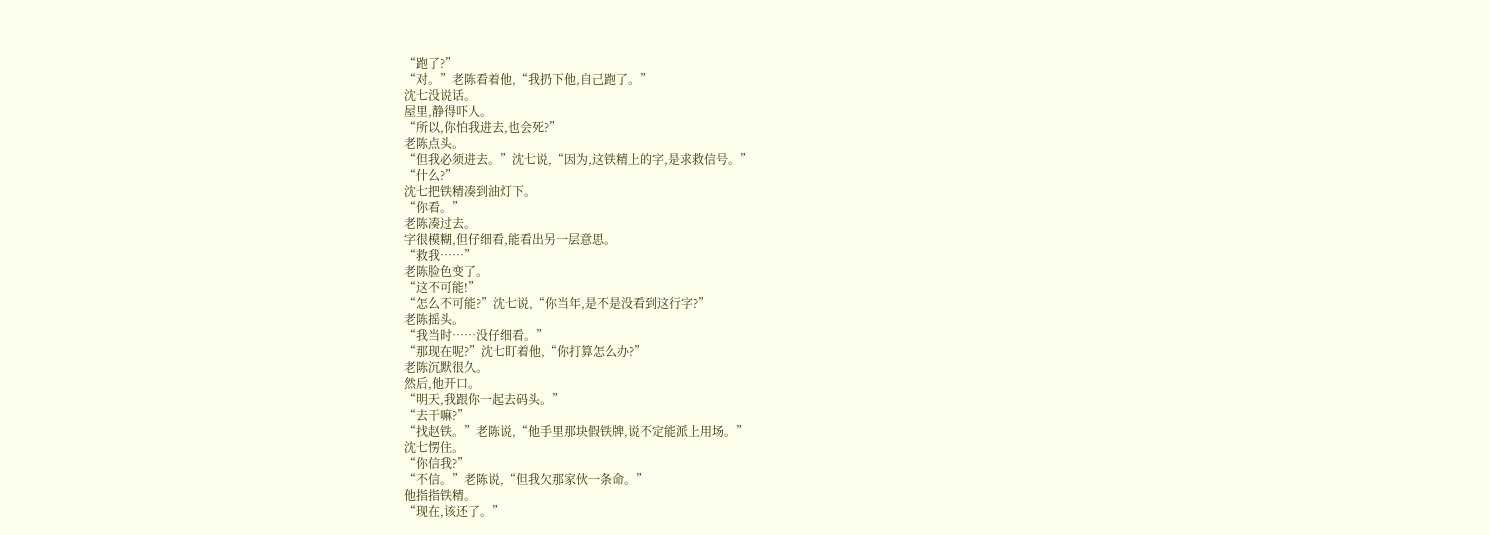“跑了?”
“对。”老陈看着他,“我扔下他,自己跑了。”
沈七没说话。
屋里,静得吓人。
“所以,你怕我进去,也会死?”
老陈点头。
“但我必须进去。”沈七说,“因为,这铁精上的字,是求救信号。”
“什么?”
沈七把铁精凑到油灯下。
“你看。”
老陈凑过去。
字很模糊,但仔细看,能看出另一层意思。
“救我……”
老陈脸色变了。
“这不可能!”
“怎么不可能?”沈七说,“你当年,是不是没看到这行字?”
老陈摇头。
“我当时……没仔细看。”
“那现在呢?”沈七盯着他,“你打算怎么办?”
老陈沉默很久。
然后,他开口。
“明天,我跟你一起去码头。”
“去干嘛?”
“找赵铁。”老陈说,“他手里那块假铁牌,说不定能派上用场。”
沈七愣住。
“你信我?”
“不信。”老陈说,“但我欠那家伙一条命。”
他指指铁精。
“现在,该还了。”